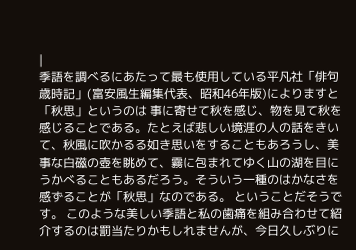|
季語を調べるにあたって最も使用している平凡社「俳句歳時記」(富安風生編集代表、昭和46年版)によりますと「秋思」というのは 事に寄せて秋を感じ、物を見て秋を感じることである。たとえば悲しい境涯の人の話をきいて、秋風に吹かるる如き思いをすることもあろうし、美事な白磁の壺を眺めて、霧に包まれてゆく山の湖を目にうかべることもあるだろう。そういう一種のはかなさを感ずることが「秋思」なのである。 ということだそうです。 このような美しい季語と私の歯痛を組み合わせて紹介するのは罰当たりかもしれませんが、今日久しぶりに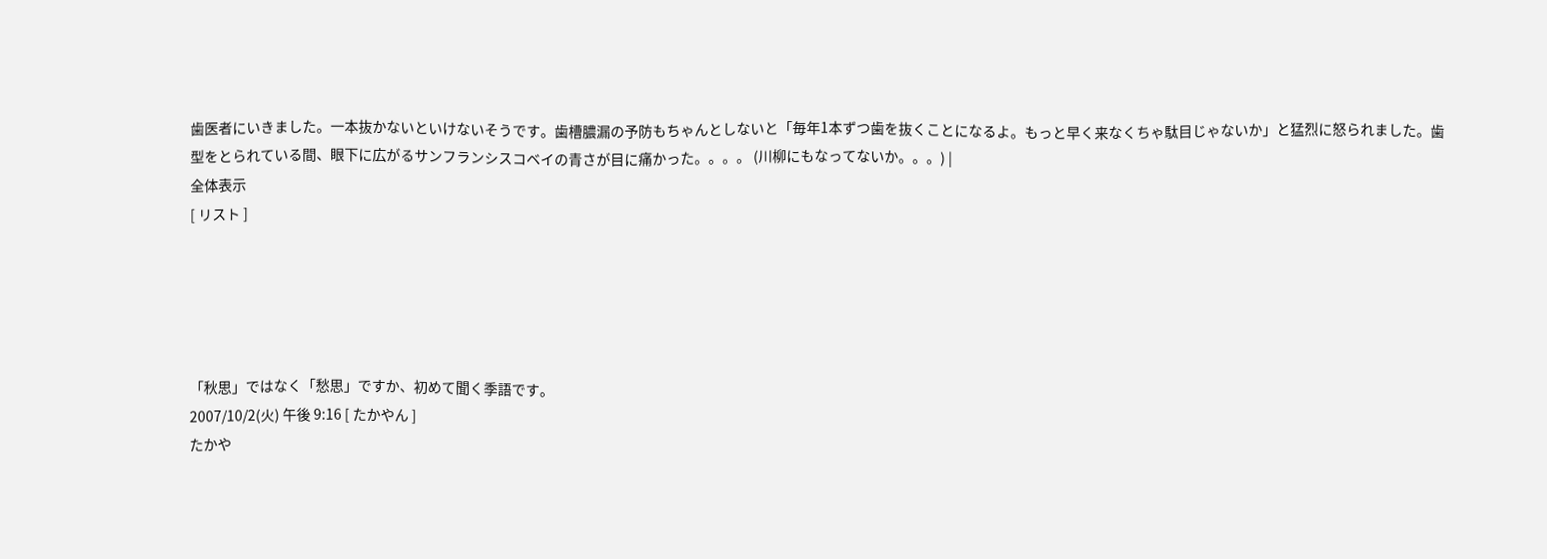歯医者にいきました。一本抜かないといけないそうです。歯槽膿漏の予防もちゃんとしないと「毎年1本ずつ歯を抜くことになるよ。もっと早く来なくちゃ駄目じゃないか」と猛烈に怒られました。歯型をとられている間、眼下に広がるサンフランシスコベイの青さが目に痛かった。。。。 (川柳にもなってないか。。。) |
全体表示
[ リスト ]





「秋思」ではなく「愁思」ですか、初めて聞く季語です。
2007/10/2(火) 午後 9:16 [ たかやん ]
たかや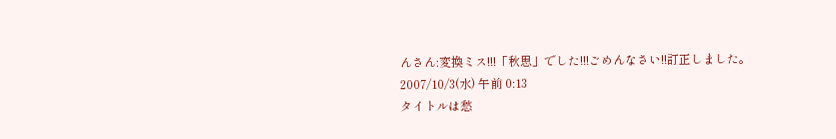んさん:変換ミス!!!「秋思」でした!!!ごめんなさい!!訂正しました。
2007/10/3(水) 午前 0:13
タイトルは愁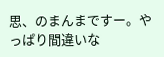思、のまんまですー。やっぱり間違いな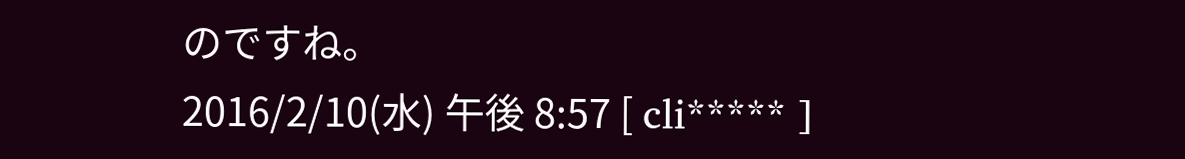のですね。
2016/2/10(水) 午後 8:57 [ cli***** ]